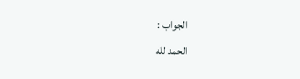الجواب :
الحمد لله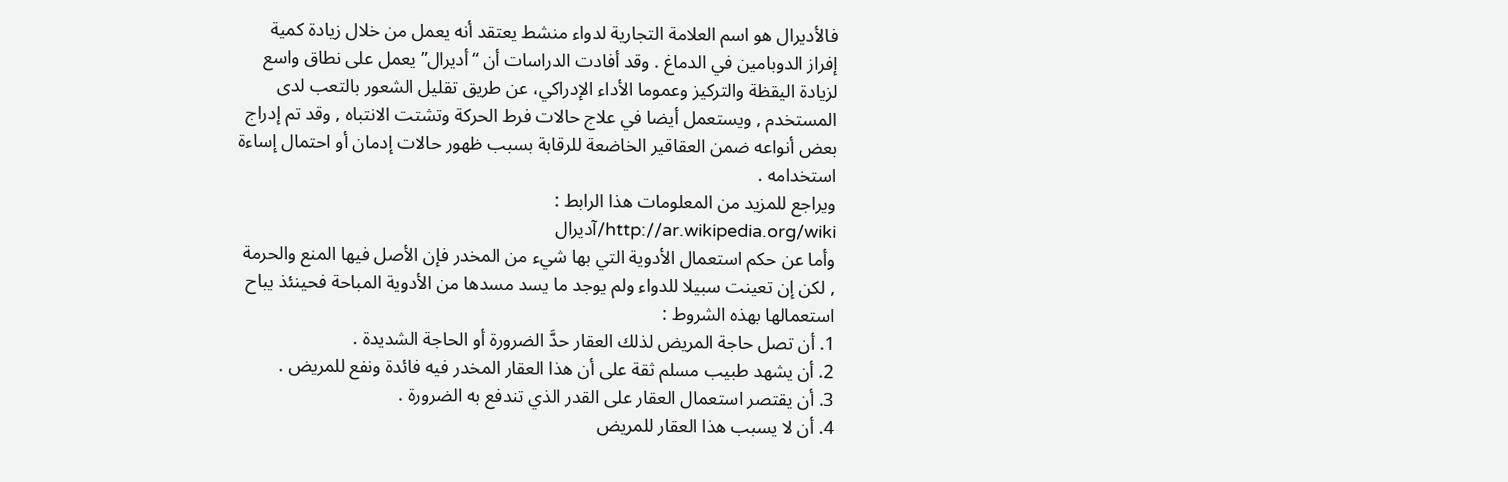فالأديرال هو اسم العلامة التجارية لدواء منشط يعتقد أنه يعمل من خلال زيادة كمية
إفراز الدوبامين في الدماغ . وقد أفادت الدراسات أن “أديرال” يعمل على نطاق واسع
لزيادة اليقظة والتركيز وعموما الأداء الإدراكي، عن طريق تقليل الشعور بالتعب لدى
المستخدم , ويستعمل أيضا في علاج حالات فرط الحركة وتشتت الانتباه , وقد تم إدراج
بعض أنواعه ضمن العقاقير الخاضعة للرقابة بسبب ظهور حالات إدمان أو احتمال إساءة
استخدامه .
ويراجع للمزيد من المعلومات هذا الرابط :
http://ar.wikipedia.org/wiki/آديرال
وأما عن حكم استعمال الأدوية التي بها شيء من المخدر فإن الأصل فيها المنع والحرمة
, لكن إن تعينت سبيلا للدواء ولم يوجد ما يسد مسدها من الأدوية المباحة فحينئذ يباح
استعمالها بهذه الشروط :
1. أن تصل حاجة المريض لذلك العقار حدَّ الضرورة أو الحاجة الشديدة .
2. أن يشهد طبيب مسلم ثقة على أن هذا العقار المخدر فيه فائدة ونفع للمريض .
3. أن يقتصر استعمال العقار على القدر الذي تندفع به الضرورة .
4. أن لا يسبب هذا العقار للمريض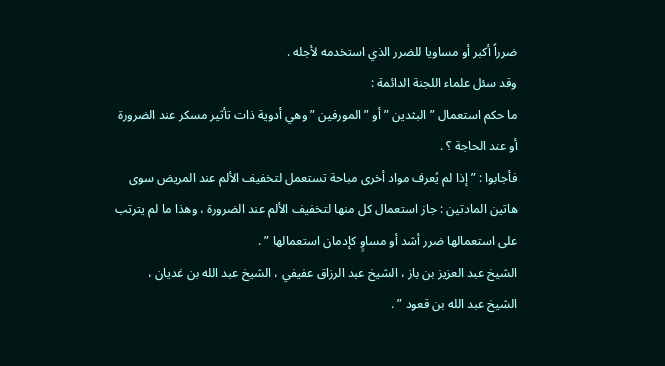ضرراً أكبر أو مساويا للضرر الذي استخدمه لأجله .
وقد سئل علماء اللجنة الدائمة :
ما حكم استعمال ” البثدين ” أو ” المورفين ” وهي أدوية ذات تأثير مسكر عند الضرورة
أو عند الحاجة ؟ .
فأجابوا : ” إذا لم يُعرف مواد أخرى مباحة تستعمل لتخفيف الألم عند المريض سوى
هاتين المادتين : جاز استعمال كل منها لتخفيف الألم عند الضرورة ، وهذا ما لم يترتب
على استعمالها ضرر أشد أو مساوٍ كإدمان استعمالها ” .
الشيخ عبد العزيز بن باز ، الشيخ عبد الرزاق عفيفي ، الشيخ عبد الله بن غديان ،
الشيخ عبد الله بن قعود ” .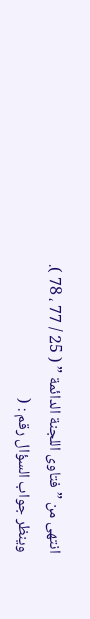انتهى من ” فتاوى اللجنة الدائمة ” ( 25 / 77 ، 78 ).
وينظر جواب السؤال رقم : (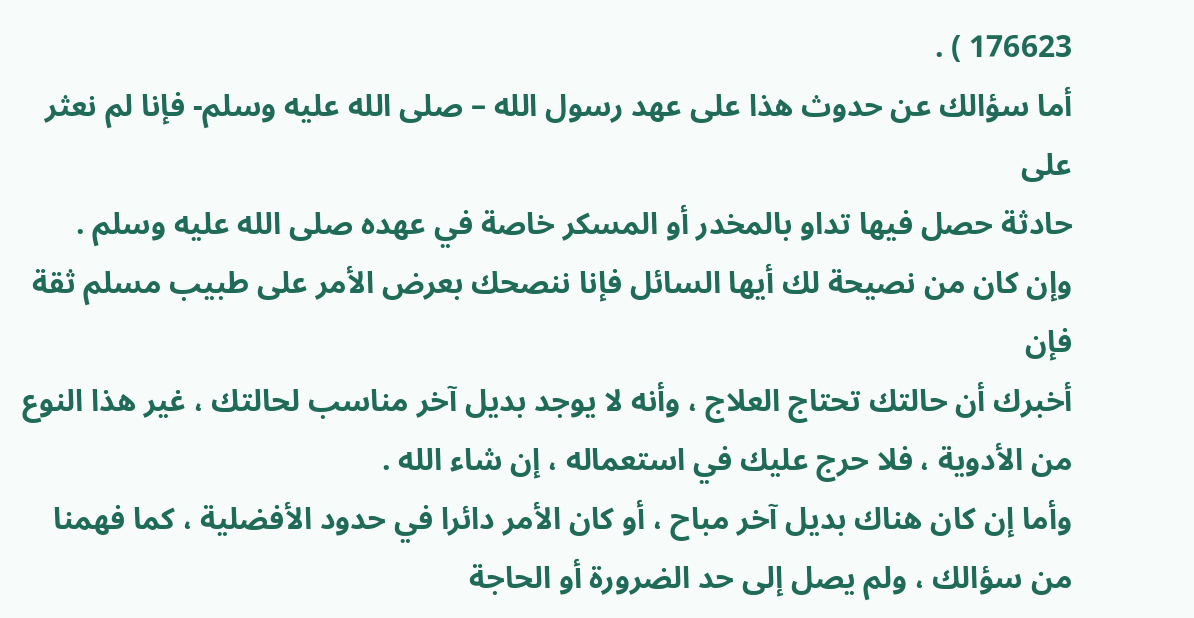176623 ) .
أما سؤالك عن حدوث هذا على عهد رسول الله – صلى الله عليه وسلم- فإنا لم نعثر على
حادثة حصل فيها تداو بالمخدر أو المسكر خاصة في عهده صلى الله عليه وسلم .
وإن كان من نصيحة لك أيها السائل فإنا ننصحك بعرض الأمر على طبيب مسلم ثقة فإن
أخبرك أن حالتك تحتاج العلاج ، وأنه لا يوجد بديل آخر مناسب لحالتك ، غير هذا النوع
من الأدوية ، فلا حرج عليك في استعماله ، إن شاء الله .
وأما إن كان هناك بديل آخر مباح ، أو كان الأمر دائرا في حدود الأفضلية ، كما فهمنا
من سؤالك ، ولم يصل إلى حد الضرورة أو الحاجة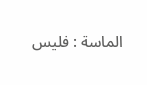الماسة : فليس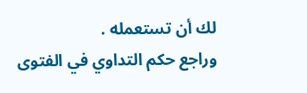لك أن تستعمله .
وراجع حكم التداوي في الفتوى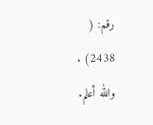رقم: (
2438) .
والله أعلم.